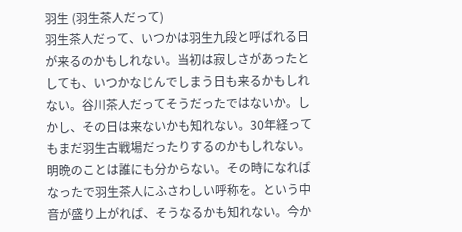羽生 (羽生茶人だって)
羽生茶人だって、いつかは羽生九段と呼ばれる日が来るのかもしれない。当初は寂しさがあったとしても、いつかなじんでしまう日も来るかもしれない。谷川茶人だってそうだったではないか。しかし、その日は来ないかも知れない。30年経ってもまだ羽生古戦場だったりするのかもしれない。明晩のことは誰にも分からない。その時になればなったで羽生茶人にふさわしい呼称を。という中音が盛り上がれば、そうなるかも知れない。今か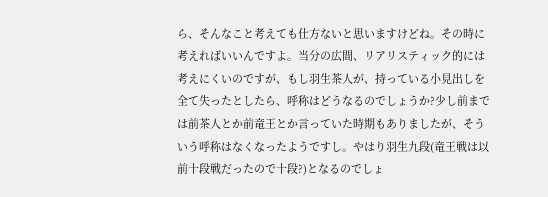ら、そんなこと考えても仕方ないと思いますけどね。その時に考えればいいんですよ。当分の広間、リアリスティック的には考えにくいのですが、もし羽生茶人が、持っている小見出しを全て失ったとしたら、呼称はどうなるのでしょうか?少し前までは前茶人とか前竜王とか言っていた時期もありましたが、そういう呼称はなくなったようですし。やはり羽生九段(竜王戦は以前十段戦だったので十段?)となるのでしょ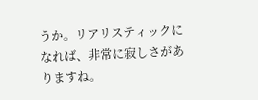うか。リアリスティックになれば、非常に寂しさがありますね。